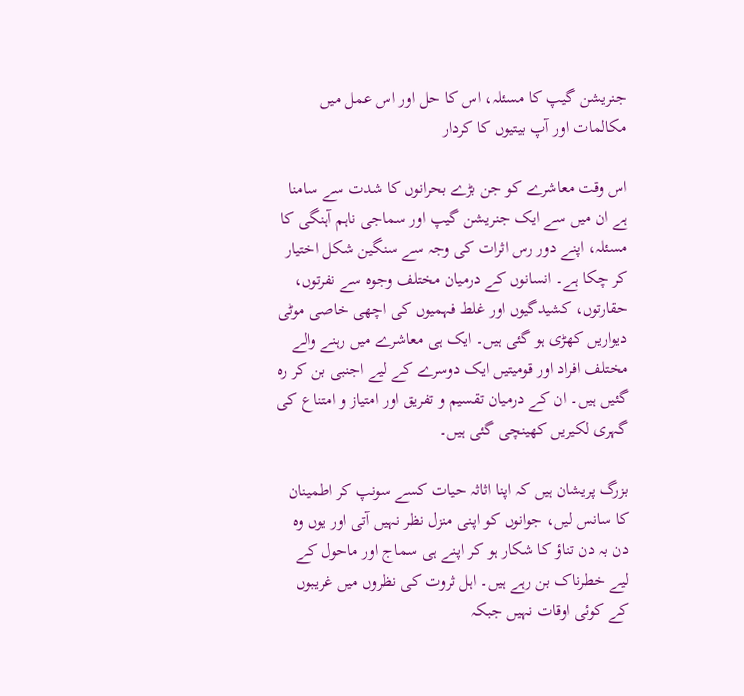جنریشن گیپ کا مسئلہ، اس کا حل اور اس عمل میں مکالمات اور آپ بیتیوں کا کردار

اس وقت معاشرے کو جن بڑے بحرانوں کا شدت سے سامنا ہے ان میں سے ایک جنریشن گیپ اور سماجی ناہم آہنگی کا مسئلہ، اپنے دور رس اثرات کی وجہ سے سنگین شکل اختیار کر چکا ہے۔ انسانوں کے درمیان مختلف وجوہ سے نفرتوں، حقارتوں، کشیدگیوں اور غلط فہمیوں کی اچھی خاصی موٹی دیواریں کھڑی ہو گئی ہیں۔ ایک ہی معاشرے میں رہنے والے مختلف افراد اور قومیتیں ایک دوسرے کے لیے اجنبی بن کر رہ گئیں ہیں۔ ان کے درمیان تقسیم و تفریق اور امتیاز و امتناع کی گہری لکیریں کھینچی گئی ہیں۔

بزرگ پریشان ہیں کہ اپنا اثاثہ حیات کسے سونپ کر اطمینان کا سانس لیں، جوانوں کو اپنی منزل نظر نہیں آتی اور یوں وہ دن بہ دن تناؤ کا شکار ہو کر اپنے ہی سماج اور ماحول کے لیے خطرناک بن رہے ہیں۔ اہل ثروت کی نظروں میں غریبوں کے کوئی اوقات نہیں جبکہ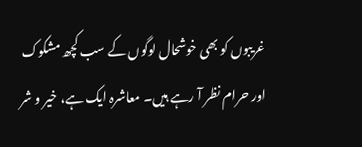غریبوں کو بھی خوشحال لوگوں کے سب کچھ مشکوک اور حرام نظر آ رہے ہیں۔ معاشرہ ایک ہے، خیر و شر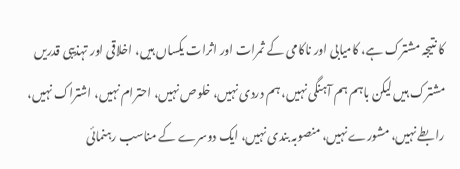کا نتیجہ مشترک ہے، کامیابی اور ناکامی کے ثمرات اور اثرات یکساں ہیں، اخلاقی اور تہذیبی قدریں مشترک ہیں لیکن باہم ہم آہنگی نہیں، ہم دردی نہیں، خلوص نہیں، احترام نہیں، اشتراک نہیں، رابطے نہیں، مشورے نہیں، منصوبہ بندی نہیں، ایک دوسرے کے مناسب رہنمائی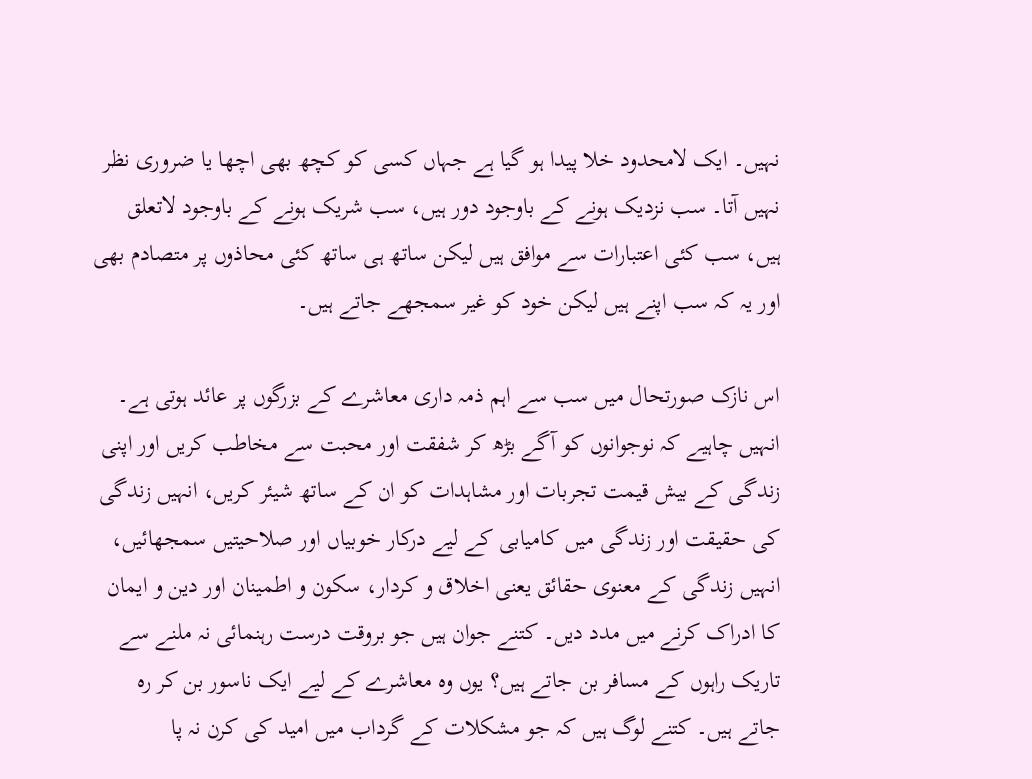نہیں۔ ایک لامحدود خلا پیدا ہو گیا ہے جہاں کسی کو کچھ بھی اچھا یا ضروری نظر نہیں آتا۔ سب نزدیک ہونے کے باوجود دور ہیں، سب شریک ہونے کے باوجود لاتعلق ہیں، سب کئی اعتبارات سے موافق ہیں لیکن ساتھ ہی ساتھ کئی محاذوں پر متصادم بھی اور یہ کہ سب اپنے ہیں لیکن خود کو غیر سمجھے جاتے ہیں۔

اس نازک صورتحال میں سب سے اہم ذمہ داری معاشرے کے بزرگوں پر عائد ہوتی ہے۔ انہیں چاہیے کہ نوجوانوں کو آگے بڑھ کر شفقت اور محبت سے مخاطب کریں اور اپنی زندگی کے بیش قیمت تجربات اور مشاہدات کو ان کے ساتھ شیئر کریں، انہیں زندگی کی حقیقت اور زندگی میں کامیابی کے لیے درکار خوبیاں اور صلاحیتیں سمجھائیں، انہیں زندگی کے معنوی حقائق یعنی اخلاق و کردار، سکون و اطمینان اور دین و ایمان کا ادراک کرنے میں مدد دیں۔ کتنے جوان ہیں جو بروقت درست رہنمائی نہ ملنے سے تاریک راہوں کے مسافر بن جاتے ہیں؟ یوں وہ معاشرے کے لیے ایک ناسور بن کر رہ جاتے ہیں۔ کتنے لوگ ہیں کہ جو مشکلات کے گرداب میں امید کی کرن نہ پا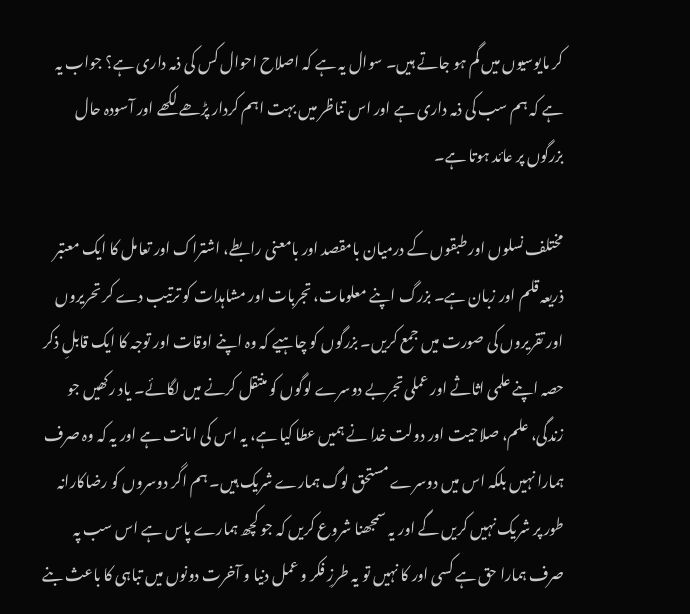کر مایوسیوں میں گم ہو جاتے ہیں۔ سوال یہ ہے کہ اصلاح احوال کس کی ذمہ داری ہے؟ جواب یہ ہے کہ ہم سب کی ذمہ داری ہے اور اس تناظر میں بہت اہم کردار پڑھے لکھے اور آسودہ حال بزرگوں پر عائد ہوتا ہے۔

مختلف نسلوں اور طبقوں کے درمیان بامقصد اور بامعنی رابطے، اشتراک اور تعامل کا ایک معتبر ذریعہ قلم اور زبان ہے۔ بزرگ اپنے معلومات، تجربات اور مشاہدات کو ترتیب دے کر تحریروں اور تقریروں کی صورت میں جمع کریں۔ بزرگوں کو چاہیے کہ وہ اپنے اوقات اور توجہ کا ایک قابلِ ذکر حصہ اپنے علمی اثاثے اور عملی تجربے دوسرے لوگوں کو منتقل کرنے میں لگائے۔ یاد رکھیں جو زندگی، علم، صلاحیت اور دولت خدا نے ہمیں عطا کیا ہے، یہ اس کی امانت ہے اور یہ کہ وہ صرف ہمارا نہیں بلکہ اس میں دوسرے مستحق لوگ ہمارے شریک ہیں۔ ہم اگر دوسروں کو رضاکارانہ طور پر شریک نہیں کریں گے اور یہ سمجھنا شروع کریں کہ جو کچھ ہمارے پاس ہے اس سب پہ صرف ہمارا حق ہے کسی اور کا نہیں تو یہ طرزِ فکر و عمل دنیا و آخرت دونوں میں تباہی کا باعث بنے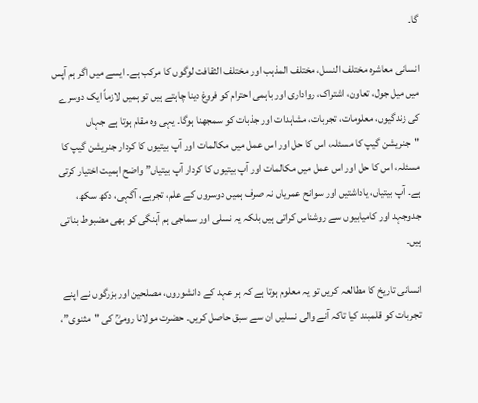گا۔

انسانی معاشرہ مختلف النسل، مختلف المذہب اور مختلف الثقافت لوگوں کا مرکب ہے۔ ایسے میں اگر ہم آپس میں میل جول، تعاون، اشتراک، رواداری اور باہمی احترام کو فروغ دینا چاہتے ہیں تو ہمیں لازماً ایک دوسرے کی زندگیوں، معلومات، تجربات، مشاہدات اور جذبات کو سمجھنا ہوگا۔ یہی وہ مقام ہوتا ہے جہاں "جنریشن گیپ کا مسئلہ، اس کا حل اور اس عمل میں مکالمات اور آپ بیتیوں کا کردار جنریشن گیپ کا مسئلہ، اس کا حل اور اس عمل میں مکالمات اور آپ بیتیوں کا کردار آپ بیتیاں” واضح اہمیت اختیار کرتی ہے۔ آپ بیتیاں، یاداشتیں اور سوانح عمریاں نہ صرف ہمیں دوسروں کے علم، تجربے، آگہی، دکھ سکھ، جدوجہد اور کامیابیوں سے روشناس کراتی ہیں بلکہ یہ نسلی اور سماجی ہم آہنگی کو بھی مضبوط بناتی ہیں۔

انسانی تاریخ کا مطالعہ کریں تو یہ معلوم ہوتا ہے کہ ہر عہد کے دانشوروں، مصلحین اور بزرگوں نے اپنے تجربات کو قلمبند کیا تاکہ آنے والی نسلیں ان سے سبق حاصل کریں۔ حضرت مولانا رومیؒ کی "مثنوی”،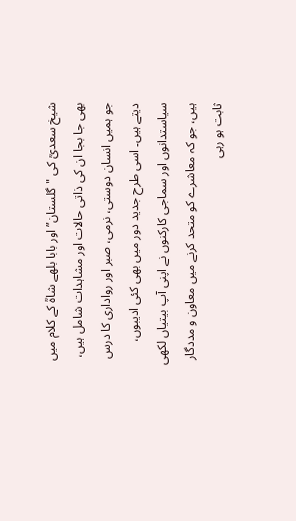شیخ سعدیؒ کی "گلستان” اور بابا بلھے شاہؒ کے کلام میں بھی جا بجا ان کی ذاتی حالات اور مشاہدات شامل ہیں، جو ہمیں انسان دوستی، نرمی، صبر اور رواداری کا درس دیتے ہیں۔ اسی طرح جدید دور میں بھی کئی ادیبوں، سیاستدانوں اور سماجی کارکنوں نے اپنی آپ بیتیاں لکھی ہیں، جو کہ معاشرے کو متحد کرنے میں معاون و مددگار ثابت ہو رہی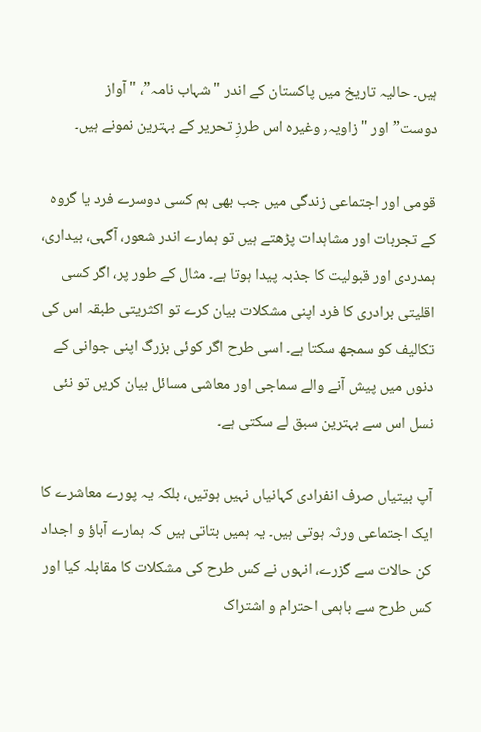ہیں۔ حالیہ تاریخ میں پاکستان کے اندر "شہاب نامہ”، "آواز دوست”اور "زاویہ٫ وغیرہ اس طرزِ تحریر کے بہترین نمونے ہیں۔

قومی اور اجتماعی زندگی میں جب بھی ہم کسی دوسرے فرد یا گروہ کے تجربات اور مشاہدات پڑھتے ہیں تو ہمارے اندر شعور، آگہی، بیداری، ہمدردی اور قبولیت کا جذبہ پیدا ہوتا ہے۔ مثال کے طور پر، اگر کسی اقلیتی برادری کا فرد اپنی مشکلات بیان کرے تو اکثریتی طبقہ اس کی تکالیف کو سمجھ سکتا ہے۔ اسی طرح اگر کوئی بزرگ اپنی جوانی کے دنوں میں پیش آنے والے سماجی اور معاشی مسائل بیان کریں تو نئی نسل اس سے بہترین سبق لے سکتی ہے۔

آپ بیتیاں صرف انفرادی کہانیاں نہیں ہوتیں، بلکہ یہ پورے معاشرے کا ایک اجتماعی ورثہ ہوتی ہیں۔ یہ ہمیں بتاتی ہیں کہ ہمارے آباؤ و اجداد کن حالات سے گزرے، انہوں نے کس طرح کی مشکلات کا مقابلہ کیا اور کس طرح سے باہمی احترام و اشتراک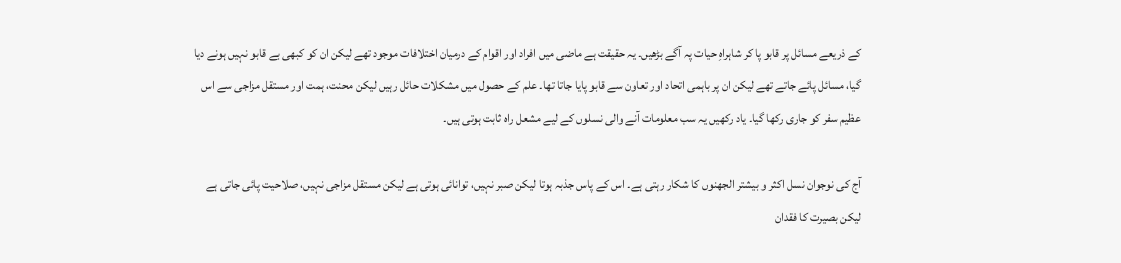کے ذریعے مسائل پر قابو پا کر شاہراہِ حیات پہ آگے بڑھیں۔ یہ حقیقت ہے ماضی میں افراد اور اقوام کے درمیان اختلافات موجود تھے لیکن ان کو کبھی بے قابو نہیں ہونے دیا گیا، مسائل پائے جاتے تھے لیکن ان پر باہمی اتحاد اور تعاون سے قابو پایا جاتا تھا۔ علم کے حصول میں مشکلات حائل رہیں لیکن محنت، ہمت اور مستقل مزاجی سے اس عظیم سفر کو جاری رکھا گیا۔ یاد رکھیں یہ سب معلومات آنے والی نسلوں کے لیے مشعل راہ ثابت ہوتی ہیں۔

آج کی نوجوان نسل اکثر و بیشتر الجھنوں کا شکار رہتی ہے۔ اس کے پاس جذبہ ہوتا لیکن صبر نہیں، توانائی ہوتی ہے لیکن مستقل مزاجی نہیں، صلاحیت پائی جاتی ہے لیکن بصیرت کا فقدان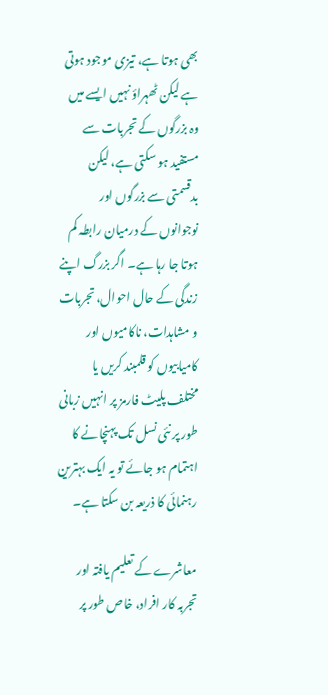بھی ہوتا ہے، تیزی موجود ہوتی ہے لیکن ٹھہراؤ نہیں ایسے میں وہ بزرگوں کے تجربات سے مستفید ہو سکتی ہے، لیکن بدقسمتی سے بزرگوں اور نوجوانوں کے درمیان رابطہ کم ہوتا جا رہا ہے۔ اگر بزرگ اپنے زندگی کے حال احوال، تجربات و مشاہدات، ناکامیوں اور کامیابیوں کو قلمبند کریں یا مختلف پلیٹ فارمز پر انہیں زبانی طور پر نئی نسل تک پہنچانے کا اہتمام ہو جائے تو یہ ایک بہترین رہنمائی کا ذریعہ بن سکتا ہے۔

معاشرے کے تعلیم یافتہ اور تجربہ کار افراد، خاص طور پر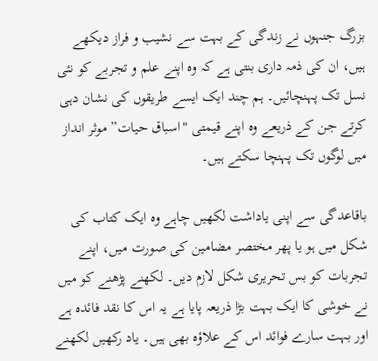بزرگ جنہوں نے زندگی کے بہت سے نشیب و فراز دیکھے ہیں، ان کی ذمہ داری بنتی ہے کہ وہ اپنے علم و تجربے کو نئی نسل تک پہنچائیں۔ ہم چند ایک ایسے طریقوں کی نشان دہی کرتے جن کے ذریعے وہ اپنے قیمتی "اسباق حیات” موثر انداز میں لوگوں تک پہنچا سکتے ہیں۔

باقاعدگی سے اپنی یاداشت لکھیں چاہے وہ ایک کتاب کی شکل میں ہو یا پھر مختصر مضامین کی صورت میں، اپنے تجربات کو بس تحریری شکل لازم دیں۔ لکھنے پڑھنے کو میں نے خوشی کا ایک بہت بڑا ذریعہ پایا ہے یہ اس کا نقد فائدہ ہے اور بہت سارے فوائد اس کے علاؤہ بھی ہیں۔ یاد رکھیں لکھنے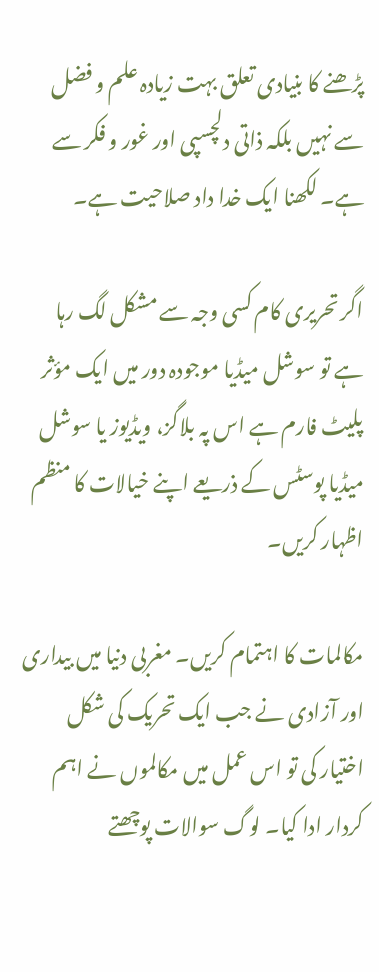پڑھنے کا بنیادی تعلق بہت زیادہ علم و فضل سے نہیں بلکہ ذاتی دلچسپی اور غور و فکر سے ہے۔ لکھنا ایک خدا داد صلاحیت ہے۔

اگر تحریری کام کسی وجہ سے مشکل لگ رہا ہے تو سوشل میڈیا موجودہ دور میں ایک مؤثر پلیٹ فارم ہے اس پہ بلاگز، ویڈیوز یا سوشل میڈیا پوسٹس کے ذریعے اپنے خیالات کا منظم اظہار کریں۔

مکالمات کا اہتمام کریں۔ مغربی دنیا میں بیداری اور آزادی نے جب ایک تحریک کی شکل اختیار کی تو اس عمل میں مکالموں نے اہم کردار ادا کیا۔ لوگ سوالات پوچھتے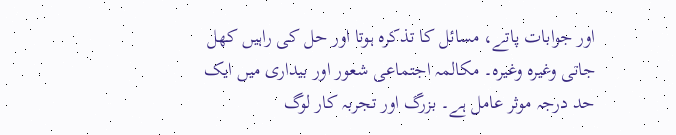اور جوابات پاتے، مسائل کا تذکرہ ہوتا اور حل کی راہیں کھل جاتی وغیرہ وغیرہ۔ مکالمہ اجتماعی شعور اور بیداری میں ایک حد درجہ موثر عامل ہے۔ بزرگ اور تجربہ کار لوگ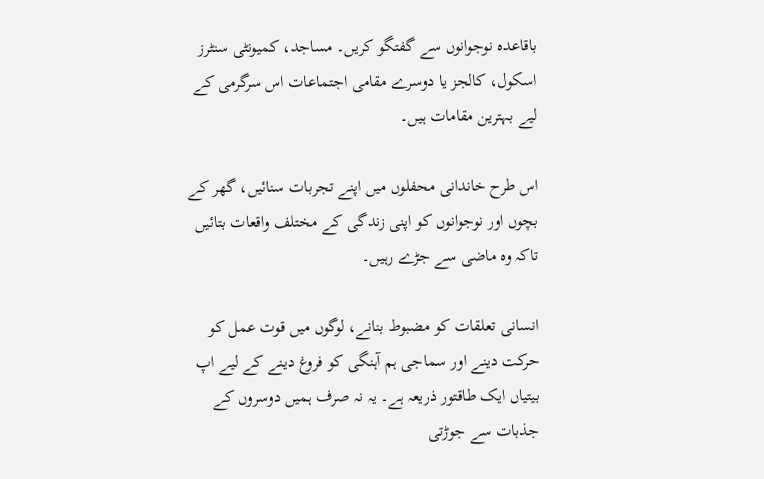باقاعدہ نوجوانوں سے گفتگو کریں۔ مساجد، کمیونٹی سنٹرز اسکول، کالجز یا دوسرے مقامی اجتماعات اس سرگرمی کے لیے بہترین مقامات ہیں۔

اس طرح خاندانی محفلوں میں اپنے تجربات سنائیں، گھر کے بچوں اور نوجوانوں کو اپنی زندگی کے مختلف واقعات بتائیں تاکہ وہ ماضی سے جڑے رہیں۔

انسانی تعلقات کو مضبوط بنانے، لوگوں میں قوت عمل کو حرکت دینے اور سماجی ہم آہنگی کو فروغ دینے کے لیے اپ بیتیاں ایک طاقتور ذریعہ ہے۔ یہ نہ صرف ہمیں دوسروں کے جذبات سے جوڑتی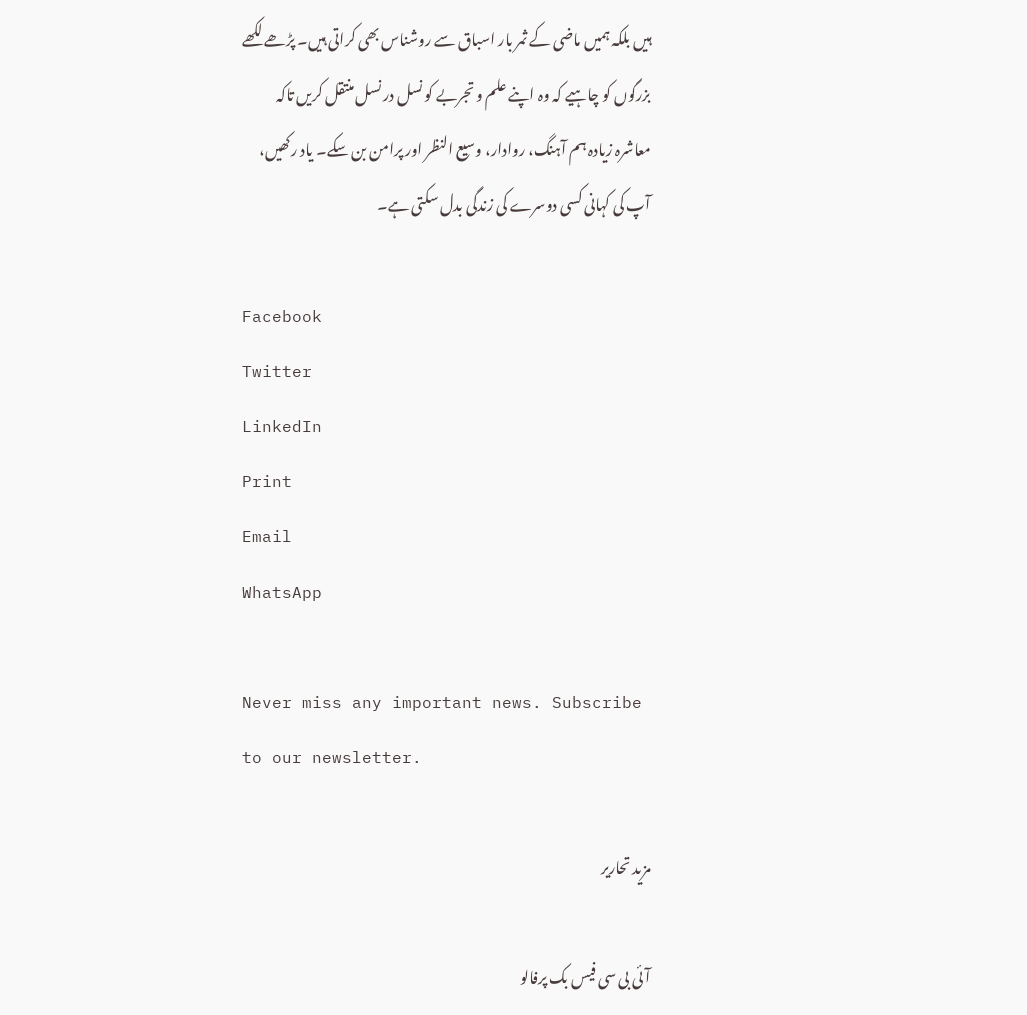ہیں بلکہ ہمیں ماضی کے ثمر بار اسباق سے روشناس بھی کراتی ہیں۔ پڑھے لکھے بزرگوں کو چاہیے کہ وہ اپنے علم و تجربے کو نسل در نسل منتقل کریں تاکہ معاشرہ زیادہ ہم آہنگ، روادار، وسیع النظر اور پرامن بن سکے۔ یاد رکھیں، آپ کی کہانی کسی دوسرے کی زندگی بدل سکتی ہے۔

Facebook
Twitter
LinkedIn
Print
Email
WhatsApp

Never miss any important news. Subscribe to our newsletter.

مزید تحاریر

آئی بی سی فیس بک پرفالو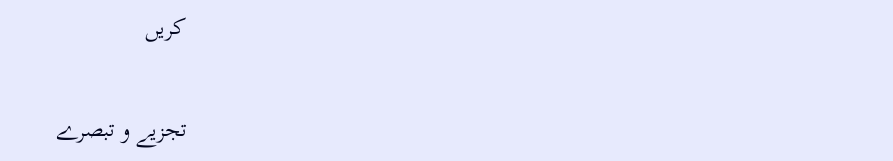کریں

تجزیے و تبصرے